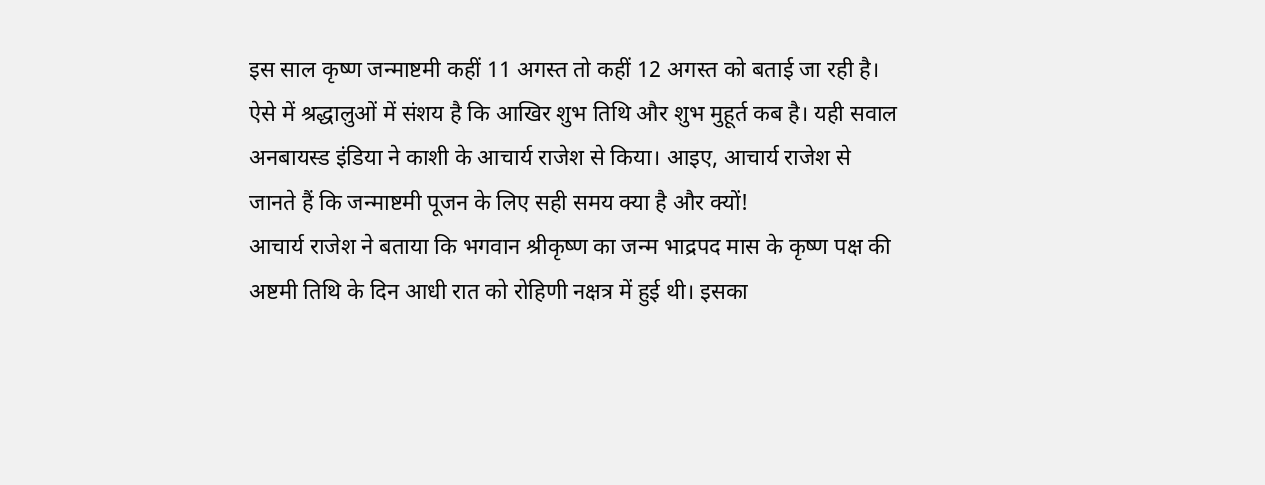इस साल कृष्ण जन्माष्टमी कहीं 11 अगस्त तो कहीं 12 अगस्त को बताई जा रही है। ऐसे में श्रद्धालुओं में संशय है कि आखिर शुभ तिथि और शुभ मुहूर्त कब है। यही सवाल अनबायस्ड इंडिया ने काशी के आचार्य राजेश से किया। आइए, आचार्य राजेश से जानते हैं कि जन्माष्टमी पूजन के लिए सही समय क्या है और क्यों!
आचार्य राजेश ने बताया कि भगवान श्रीकृष्ण का जन्म भाद्रपद मास के कृष्ण पक्ष की अष्टमी तिथि के दिन आधी रात को रोहिणी नक्षत्र में हुई थी। इसका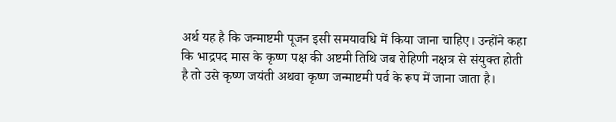अर्थ यह है कि जन्माष्टमी पूजन इसी समयावधि में किया जाना चाहिए। उन्होंने कहा कि भाद्रपद मास के कृष्ण पक्ष की अष्टमी तिथि जब रोहिणी नक्षत्र से संयुक्त होती है तो उसे कृष्ण जयंती अथवा कृष्ण जन्माष्टमी पर्व के रूप में जाना जाता है।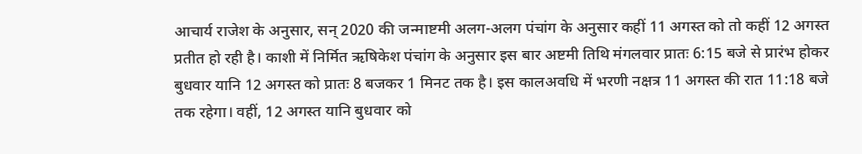आचार्य राजेश के अनुसार, सन् 2020 की जन्माष्टमी अलग-अलग पंचांग के अनुसार कहीं 11 अगस्त को तो कहीं 12 अगस्त प्रतीत हो रही है। काशी में निर्मित ऋषिकेश पंचांग के अनुसार इस बार अष्टमी तिथि मंगलवार प्रातः 6:15 बजे से प्रारंभ होकर बुधवार यानि 12 अगस्त को प्रातः 8 बजकर 1 मिनट तक है। इस कालअवधि में भरणी नक्षत्र 11 अगस्त की रात 11:18 बजे तक रहेगा। वहीं, 12 अगस्त यानि बुधवार को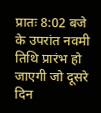प्रातः 8:02 बजे के उपरांत नवमी तिथि प्रारंभ हो जाएगी जो दूसरे दिन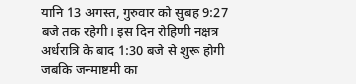यानि 13 अगस्त, गुरुवार को सुबह 9:27 बजे तक रहेगी। इस दिन रोहिणी नक्षत्र अर्धरात्रि के बाद 1:30 बजे से शुरू होगी जबकि जन्माष्टमी का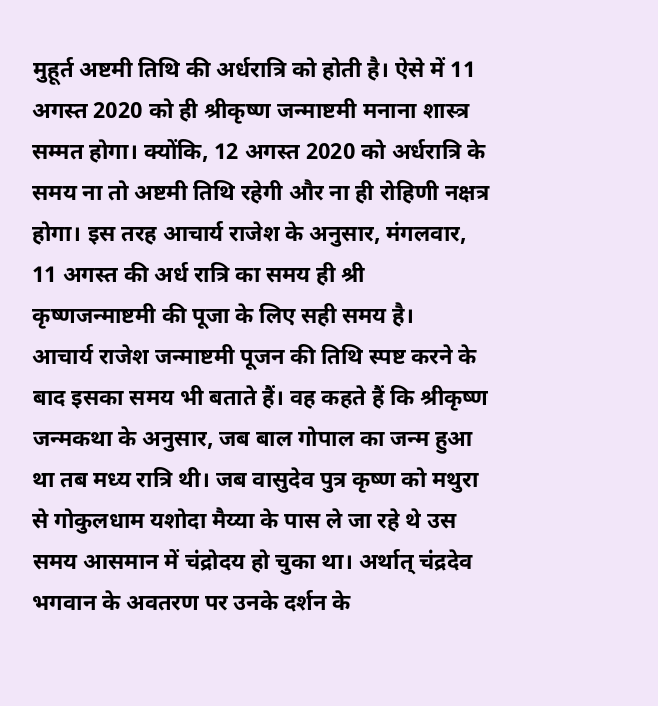मुहूर्त अष्टमी तिथि की अर्धरात्रि को होती है। ऐसे में 11 अगस्त 2020 को ही श्रीकृष्ण जन्माष्टमी मनाना शास्त्र सम्मत होगा। क्योंकि, 12 अगस्त 2020 को अर्धरात्रि के समय ना तो अष्टमी तिथि रहेगी और ना ही रोहिणी नक्षत्र होगा। इस तरह आचार्य राजेश के अनुसार, मंगलवार, 11 अगस्त की अर्ध रात्रि का समय ही श्री कृष्णजन्माष्टमी की पूजा के लिए सही समय है।
आचार्य राजेश जन्माष्टमी पूजन की तिथि स्पष्ट करने के बाद इसका समय भी बताते हैं। वह कहते हैं कि श्रीकृष्ण जन्मकथा के अनुसार, जब बाल गोपाल का जन्म हुआ था तब मध्य रात्रि थी। जब वासुदेव पुत्र कृष्ण को मथुरा से गोकुलधाम यशोदा मैय्या के पास ले जा रहे थे उस समय आसमान में चंद्रोदय हो चुका था। अर्थात् चंद्रदेव भगवान के अवतरण पर उनके दर्शन के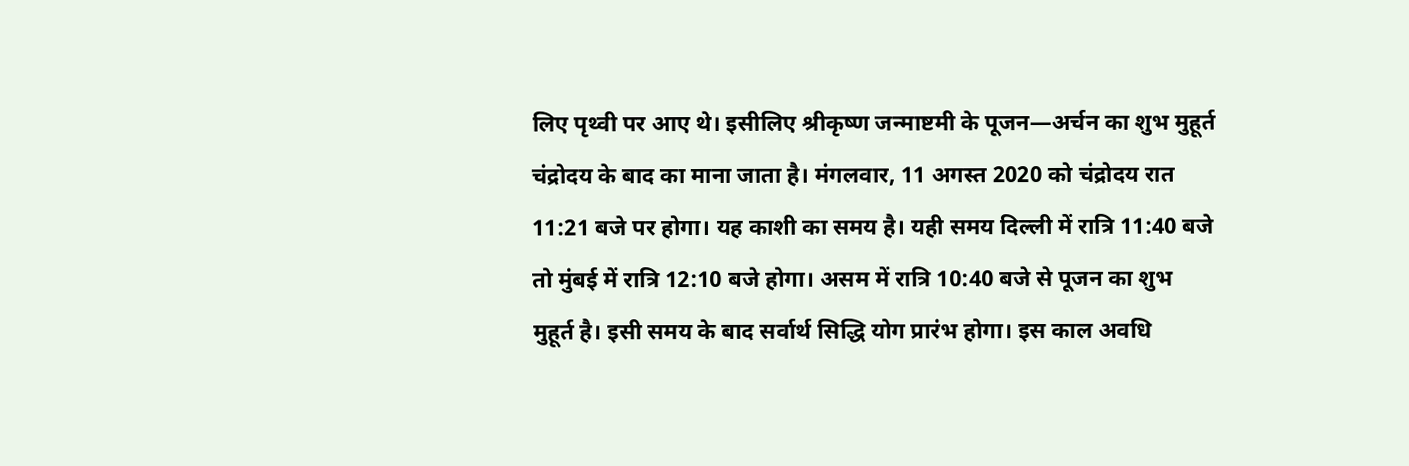लिए पृथ्वी पर आए थे। इसीलिए श्रीकृष्ण जन्माष्टमी के पूजन—अर्चन का शुभ मुहूर्त चंद्रोदय के बाद का माना जाता है। मंगलवार, 11 अगस्त 2020 को चंद्रोदय रात 11:21 बजे पर होगा। यह काशी का समय है। यही समय दिल्ली में रात्रि 11:40 बजे तो मुंबई में रात्रि 12:10 बजे होगा। असम में रात्रि 10:40 बजे से पूजन का शुभ मुहूर्त है। इसी समय के बाद सर्वार्थ सिद्धि योग प्रारंभ होगा। इस काल अवधि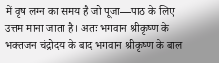में वृष लग्न का समय है जो पूजा—पाठ के लिए उत्तम माना जाता है। अतः भगवान श्रीकृष्ण के भक्तजन चंद्रोदय के बाद भगवान श्रीकृष्ण के बाल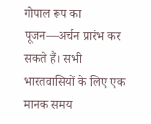गोपाल रूप का पूजन—अर्चन प्रारंभ कर सकते हैं। सभी भारतवासियों के लिए एक मानक समय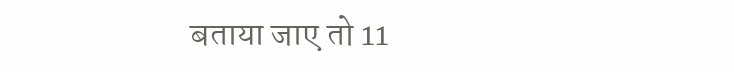बताया जाए तो 11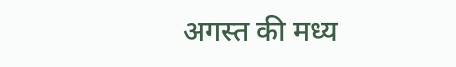अगस्त की मध्य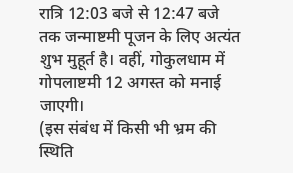रात्रि 12:03 बजे से 12:47 बजे तक जन्माष्टमी पूजन के लिए अत्यंत शुभ मुहूर्त है। वहीं, गोकुलधाम में गोपलाष्टमी 12 अगस्त को मनाई जाएगी।
(इस संबंध में किसी भी भ्रम की स्थिति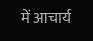में आचार्य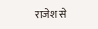राजेश से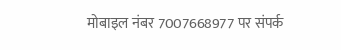मोबाइल नंबर 7007668977 पर संपर्क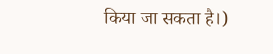किया जा सकता है।)